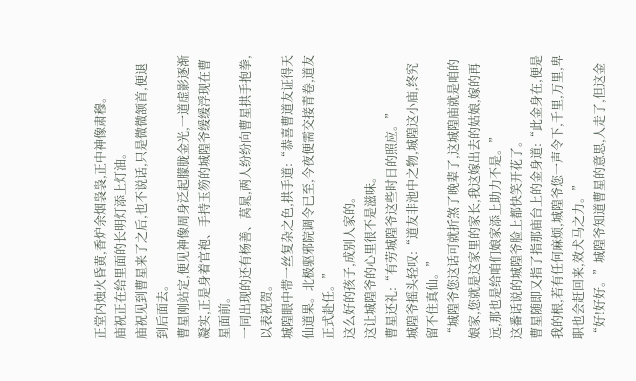正堂内烛火昏黄,香炉余烟袅袅,正中神像肃穆。
庙祝正在给里面的长明灯添上灯油。
庙祝见到曹星来了之后,也不说话,只是微微颔首,便退到后面去。
曹星刚站定,便见神像周身泛起朦胧金光,一道虚影逐渐凝实,正是身着官袍、手持玉笏的城隍爷缓缓浮现在曹星面前。
一同出现的还有杨善、莴晁,两人纷纷向曹星拱手抱拳,以表祝贺。
城隍眼中带一丝复杂之色,拱手道:“恭喜曹道友证得天仙道果。北极驱邪院调令已至,今夜便需交接青卷,道友正式赴任。”
这么好的孩子,成别人家的。
这让城隍爷的心里很不是滋味。
曹星还礼:“有劳城隍爷这些时日的照应。”
城隍爷摇头轻叹:“道友非池中之物,城隍这小庙,终究留不住真仙。”
“城隍爷您这话可就折煞了晚辈了,这城隍庙就是咱的娘家,您就是这家里的家长,我这嫁出去的姑娘,嫁的再远,那也是给咱们娘家添上助力不是。”
这番话说的城隍爷脸上都快笑开花了。
曹星随即又指了指那庙台上的金身道:“此金身在,便是我的根,若有任何麻烦,城隍爷您一声令下,千里,万里,卑职也会赶回来,效犬马之力。”
“好!好好。”城隍爷知道曹星的意思,人走了,但这金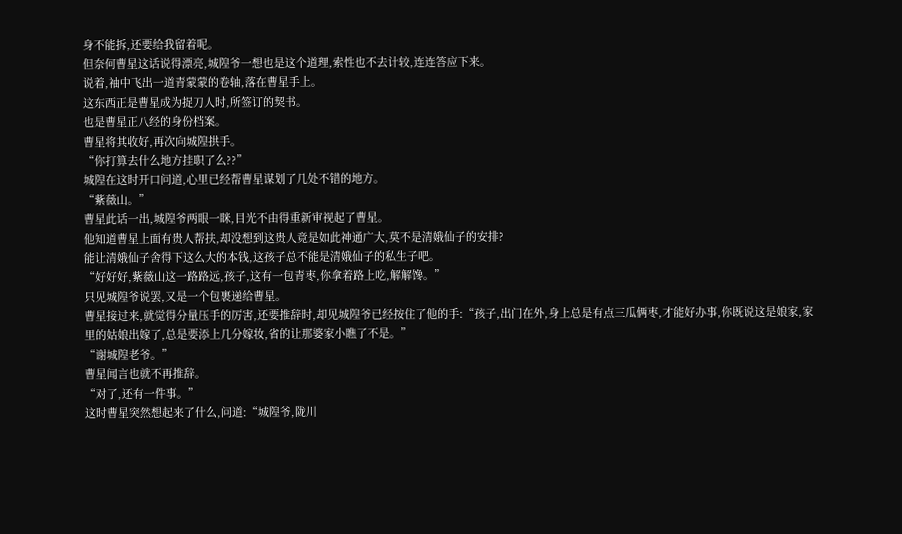身不能拆,还要给我留着呢。
但奈何曹星这话说得漂亮,城隍爷一想也是这个道理,索性也不去计较,连连答应下来。
说着,袖中飞出一道青蒙蒙的卷轴,落在曹星手上。
这东西正是曹星成为捉刀人时,所签订的契书。
也是曹星正八经的身份档案。
曹星将其收好,再次向城隍拱手。
“你打算去什么地方挂职了么??”
城隍在这时开口问道,心里已经帮曹星谋划了几处不错的地方。
“紫薇山。”
曹星此话一出,城隍爷两眼一眯,目光不由得重新审视起了曹星。
他知道曹星上面有贵人帮扶,却没想到这贵人竟是如此神通广大,莫不是清娥仙子的安排?
能让清娥仙子舍得下这么大的本钱,这孩子总不能是清娥仙子的私生子吧。
“好好好,紫薇山这一路路远,孩子,这有一包青枣,你拿着路上吃,解解馋。”
只见城隍爷说罢,又是一个包裹递给曹星。
曹星接过来,就觉得分量压手的厉害,还要推辞时,却见城隍爷已经按住了他的手:“孩子,出门在外,身上总是有点三瓜俩枣,才能好办事,你既说这是娘家,家里的姑娘出嫁了,总是要添上几分嫁妆,省的让那婆家小瞧了不是。”
“谢城隍老爷。”
曹星闻言也就不再推辞。
“对了,还有一件事。”
这时曹星突然想起来了什么,问道:“城隍爷,陇川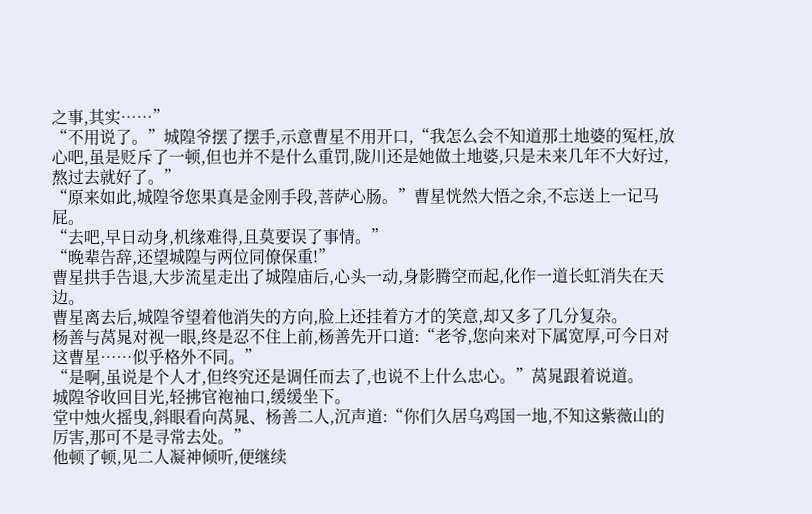之事,其实……”
“不用说了。”城隍爷摆了摆手,示意曹星不用开口,“我怎么会不知道那土地婆的冤枉,放心吧,虽是贬斥了一顿,但也并不是什么重罚,陇川还是她做土地婆,只是未来几年不大好过,熬过去就好了。”
“原来如此,城隍爷您果真是金刚手段,菩萨心肠。”曹星恍然大悟之余,不忘送上一记马屁。
“去吧,早日动身,机缘难得,且莫要误了事情。”
“晚辈告辞,还望城隍与两位同僚保重!”
曹星拱手告退,大步流星走出了城隍庙后,心头一动,身影腾空而起,化作一道长虹消失在天边。
曹星离去后,城隍爷望着他消失的方向,脸上还挂着方才的笑意,却又多了几分复杂。
杨善与莴晁对视一眼,终是忍不住上前,杨善先开口道:“老爷,您向来对下属宽厚,可今日对这曹星……似乎格外不同。”
“是啊,虽说是个人才,但终究还是调任而去了,也说不上什么忠心。”莴晁跟着说道。
城隍爷收回目光,轻拂官袍袖口,缓缓坐下。
堂中烛火摇曳,斜眼看向莴晁、杨善二人,沉声道:“你们久居乌鸡国一地,不知这紫薇山的厉害,那可不是寻常去处。”
他顿了顿,见二人凝神倾听,便继续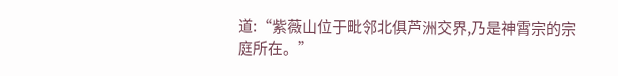道:“紫薇山位于毗邻北俱芦洲交界,乃是神霄宗的宗庭所在。”